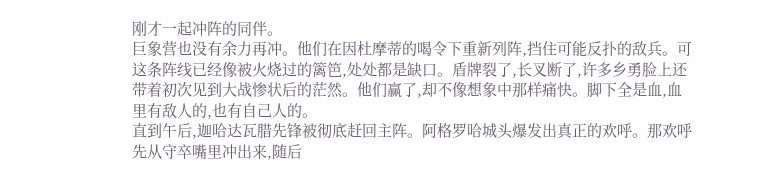刚才一起冲阵的同伴。
巨象营也没有余力再冲。他们在因杜摩蒂的喝令下重新列阵,挡住可能反扑的敌兵。可这条阵线已经像被火烧过的篱笆,处处都是缺口。盾牌裂了,长叉断了,许多乡勇脸上还带着初次见到大战惨状后的茫然。他们赢了,却不像想象中那样痛快。脚下全是血,血里有敌人的,也有自己人的。
直到午后,迦哈达瓦腊先锋被彻底赶回主阵。阿格罗哈城头爆发出真正的欢呼。那欢呼先从守卒嘴里冲出来,随后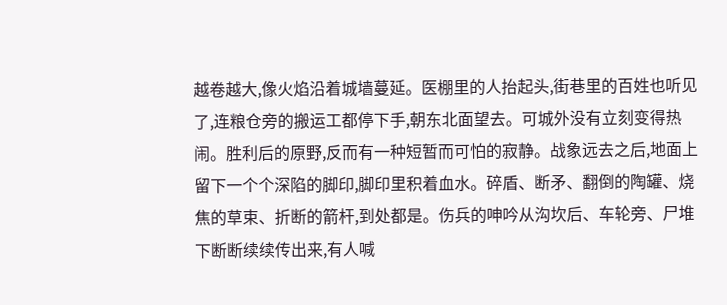越卷越大,像火焰沿着城墙蔓延。医棚里的人抬起头,街巷里的百姓也听见了,连粮仓旁的搬运工都停下手,朝东北面望去。可城外没有立刻变得热闹。胜利后的原野,反而有一种短暂而可怕的寂静。战象远去之后,地面上留下一个个深陷的脚印,脚印里积着血水。碎盾、断矛、翻倒的陶罐、烧焦的草束、折断的箭杆,到处都是。伤兵的呻吟从沟坎后、车轮旁、尸堆下断断续续传出来,有人喊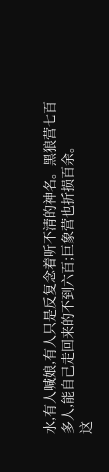水,有人喊娘,有人只是反复念着听不清的神名。黑狼营七百多人,能自己走回来的不到六百;巨象营也折损百余。
这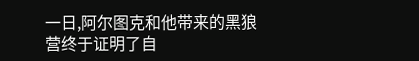一日,阿尔图克和他带来的黑狼营终于证明了自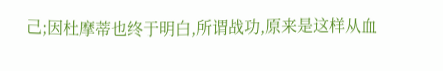己;因杜摩蒂也终于明白,所谓战功,原来是这样从血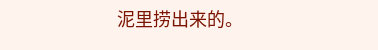泥里捞出来的。